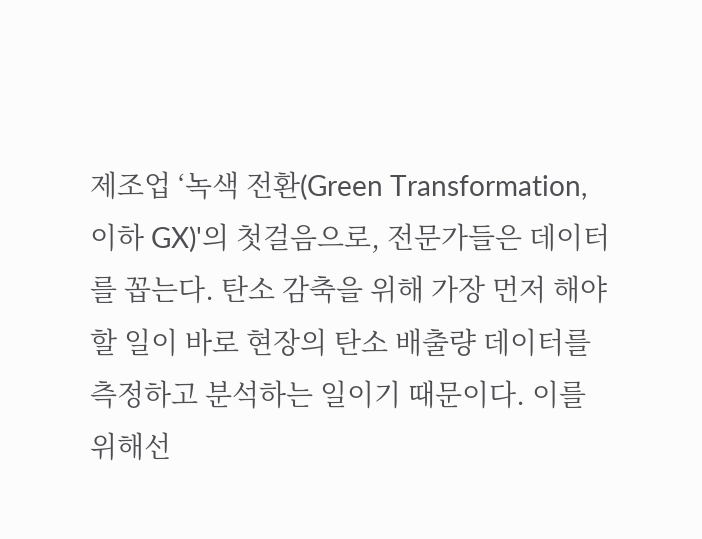제조업 ‘녹색 전환(Green Transformation, 이하 GX)'의 첫걸음으로, 전문가들은 데이터를 꼽는다. 탄소 감축을 위해 가장 먼저 해야 할 일이 바로 현장의 탄소 배출량 데이터를 측정하고 분석하는 일이기 때문이다. 이를 위해선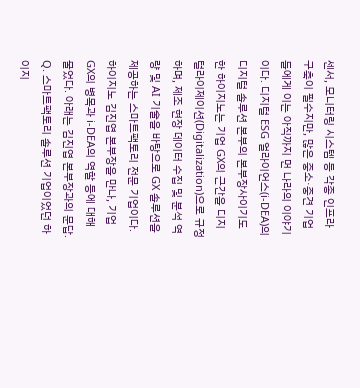센서, 모니터링 시스템 등 각종 인프라 구축이 필수지만, 많은 중소·중견 기업들에게 이는 아직까지 먼 나라의 이야기이다. 디지털 ESG 얼라이언스(i-DEA)의 디지털 솔루션 본부의 본부장사이기도 한 하이지노는 기업 GX의 근간을 디지털라이제이션(Digitalization)으로 규정하며, 제조 현장 데이터 수집 및 분석 역량 및 AI 기술을 바탕으로 GX 솔루션을 제공하는 스마트팩토리 전문 기업이다. 하이지노 김진엽 본부장을 만나, 기업 GX의 병목과 i-DEA의 역할 등에 대해 물었다. 아래는 김진엽 본부장과의 문답. Q. 스마트팩토리 솔루션 기업이었던 하이지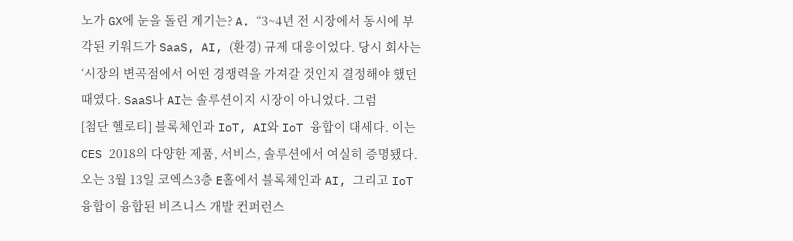노가 GX에 눈을 돌린 계기는? A. “3~4년 전 시장에서 동시에 부각된 키워드가 SaaS, AI, (환경) 규제 대응이었다. 당시 회사는 ‘시장의 변곡점에서 어떤 경쟁력을 가져갈 것인지 결정해야 했던 때였다. SaaS나 AI는 솔루션이지 시장이 아니었다. 그럼
[첨단 헬로티] 블록체인과 IoT, AI와 IoT 융합이 대세다. 이는 CES 2018의 다양한 제품, 서비스, 솔루션에서 여실히 증명됐다. 오는 3월 13일 코엑스3층 E홀에서 블록체인과 AI, 그리고 IoT 융합이 융합된 비즈니스 개발 컨퍼런스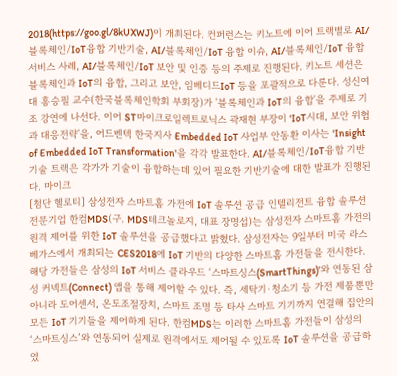2018(https://goo.gl/8kUXWJ)이 개최된다. 컨퍼런스는 키노트에 이어 트랙별로 AI/블록체인/IoT융합 기반기술, AI/블록체인/IoT 융합 이슈, AI/블록체인/IoT 융합 서비스 사례, AI/블록체인/IoT 보안 및 인증 등의 주제로 진행된다. 키노트 세션은 블록체인과 IoT의 융합, 그리고 보안, 임베디드IoT 등을 포괄적으로 다룬다. 성신여대 홍승필 교수(한국블록체인학회 부회장)가 '블록체인과 IoT의 융합'을 주제로 기조 강연에 나선다. 이어 ST마이크로일렉트로닉스 곽재현 부장이 'IoT시대, 보안 위협과 대응전략'을, 어드벤텍 한국지사 Embedded IoT 사업부 안동환 이사는 'Insight of Embedded IoT Transformation'을 각각 발표한다. AI/블록체인/IoT융합 기반기술 트랙은 각가가 기술이 융합하는데 있어 필요한 기반기술에 대한 발표가 진행된다. 마이크
[첨단 헬로티] 삼성전자 스마트홈 가전에 IoT 솔루션 공급 인텔리전트 융합 솔루션 전문기업 한컴MDS(구. MDS테크놀로지, 대표 장명섭)는 삼성전자 스마트홈 가전의 원격 제어를 위한 IoT 솔루션을 공급했다고 밝혔다. 삼성전자는 9일부터 미국 라스베가스에서 개최되는 CES2018에 IoT 기반의 다양한 스마트홈 가전들을 전시한다. 해당 가전들은 삼성의 IoT 서비스 클라우드 ‘스마트싱스(SmartThings)’와 연동된 삼성 커넥트(Connect) 앱을 통해 제어할 수 있다. 즉, 세탁기·청소기 등 가전 제품뿐만 아니라 도어센서, 온도조절장치, 스마트 조명 등 타사 스마트 기기까지 연결해 집안의 모든 IoT 기기들을 제어하게 된다. 한컴MDS는 이러한 스마트홈 가전들이 삼성의 ‘스마트싱스’와 연동되어 실제로 원격에서도 제어될 수 있도록 IoT 솔루션을 공급하였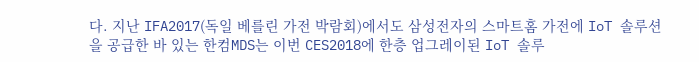다. 지난 IFA2017(독일 베를린 가전 박람회)에서도 삼성전자의 스마트홈 가전에 IoT 솔루션을 공급한 바 있는 한컴MDS는 이번 CES2018에 한층 업그레이된 IoT 솔루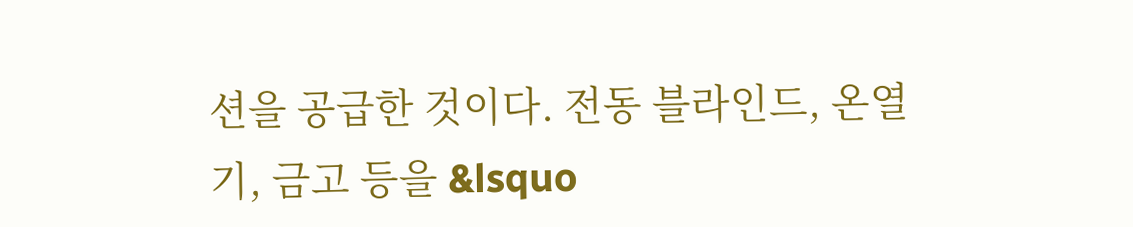션을 공급한 것이다. 전동 블라인드, 온열기, 금고 등을 &lsquo